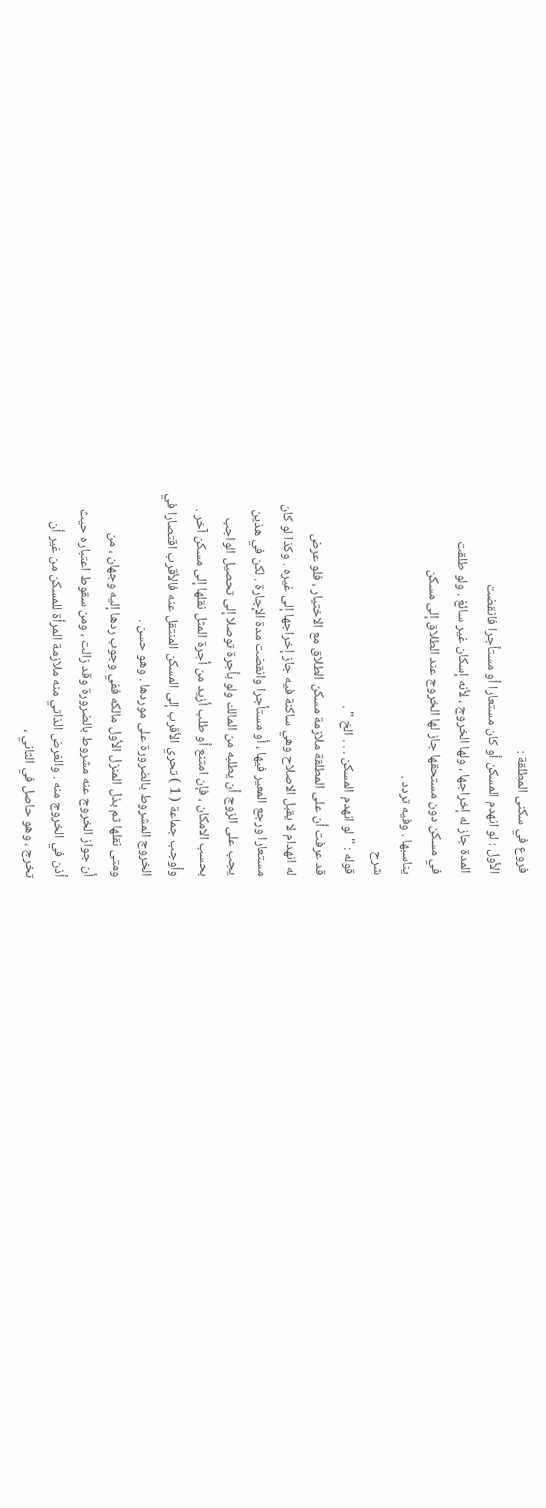فروع في سكنى المطلقة :
الأول : لو انهدم المسكن أو كان مستعارا أو مستأجرا فانقضت
المدة جاز له إخراجها ، ولها الخروج ، لأنه إسكان غير سائغ . ولو طلقت
في مسكن دون مستحقها جاز لها الخروج عند الطلاق إلى مسكن
يناسبها . وفيه تردد .
شرح
قوله : " لو انهدم المسكن . . . الخ " .
قد عرفت أن على المطلقة ملازمة مسكن الطلاق مع الاختيار ، فلو عرض
له انهدام لا يقبل الاصلاح وهي ساكنة فيه جاز إخراجها إلى غيره . وكذا لو كان
مستعارا ورجع المعير فيها ، أو مستأجرا وانقضت مدة الإجارة . لكن في هذين
يجب على الزوج أن يطلبه من المالك ولو بأجرة توصلا إلى تحصيل الواجب
بحسب الامكان ، فإن امتنع أو طلب أزيد من أجرة المثل نقلها إلى مسكن آخر .
وأوجب جماعة ( 1 ) تحري الأقرب إلى المسكن المنتقل عنه فالأقرب اقتصارا في
الخروج المشروط بالضرورة على موردها . وهو حسن .
ومتى نقلها ثم بذل المنزل الأول مالكه ففي وجوب ردها إليه وجهان ، من
أن جواز الخروج عنه مشروط بالضرورة وقد زالت ، ومن سقوط اعتباره حيث
أذن في الخروج منه . والغرض الذاتي منه ملازمة المرأة للمسكن من غير أن
تخرج ، وهو حاصل في الثاني ،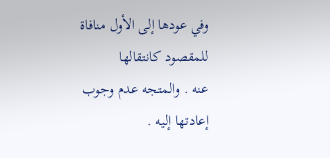وفي عودها إلى الأول منافاة للمقصود كانتقالها
عنه . والمتجه عدم وجوب إعادتها إليه .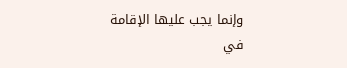وإنما يجب عليها الإقامة في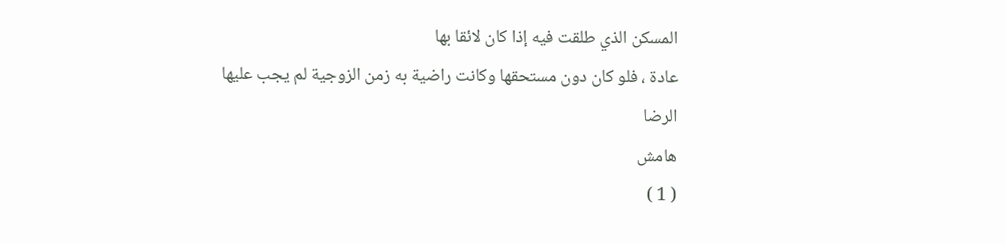المسكن الذي طلقت فيه إذا كان لائقا بها
عادة ، فلو كان دون مستحقها وكانت راضية به زمن الزوجية لم يجب عليها الرضا
هامش
( 1 )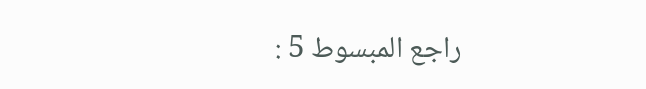راجع المبسوط 5 :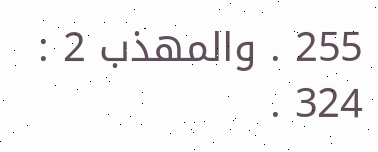255 . والمهذب 2 : 324 .